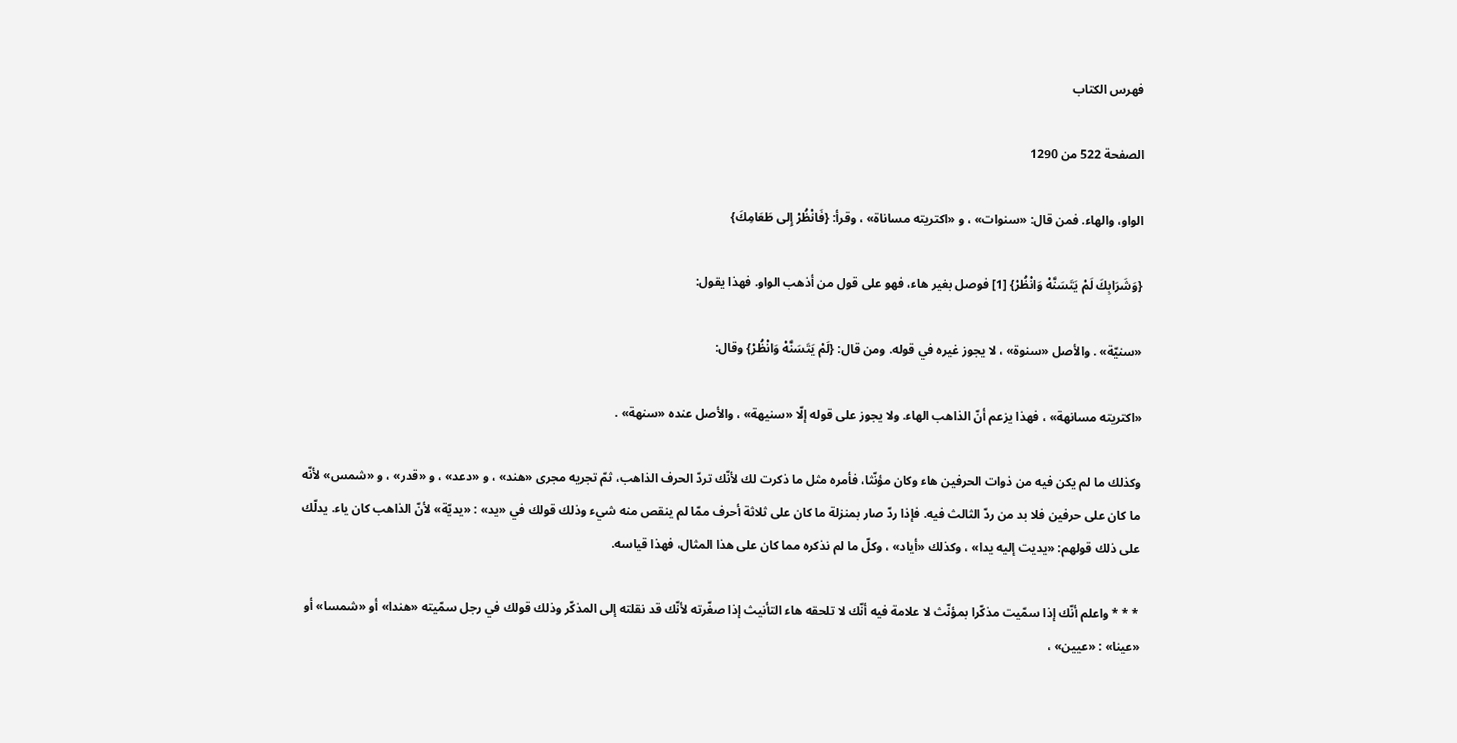فهرس الكتاب

الصفحة 522 من 1290

الواو، والهاء. فمن قال: «سنوات» ، و «اكتريته مساناة» ، وقرأ: {فَانْظُرْ إِلى طَعَامِكَ}

{وَشَرَابِكَ لَمْ يَتَسَنَّهْ وَانْظُرْ} [1] فوصل بغير هاء، فهو على قول من أذهب الواو. فهذا يقول:

«سنيّة» . والأصل «سنوة» ، لا يجوز غيره في قوله. ومن قال: {لَمْ يَتَسَنَّهْ وَانْظُرْ} وقال:

«اكتريته مسانهة» ، فهذا يزعم أنّ الذاهب الهاء. ولا يجوز على قوله إلّا «سنيهة» ، والأصل عنده «سنهة» .

وكذلك ما لم يكن فيه من ذوات الحرفين هاء وكان مؤنّثا، فأمره مثل ما ذكرت لك لأنّك تردّ الحرف الذاهب، ثمّ تجريه مجرى «هند» ، و «دعد» ، و «قدر» ، و «شمس» لأنّه ما كان على حرفين فلا بد من ردّ الثالث فيه. فإذا ردّ صار بمنزلة ما كان على ثلاثة أحرف ممّا لم ينقص منه شيء وذلك قولك في «يد» : «يديّة» لأنّ الذاهب كان ياء. يدلّك على ذلك قولهم: «يديت إليه يدا» ، وكذلك «أياد» ، وكلّ ما لم نذكره مما كان على هذا المثال، فهذا قياسه.

* * * واعلم أنّك إذا سمّيت مذكّرا بمؤنّث لا علامة فيه أنّك لا تلحقه هاء التأنيث إذا صغّرته لأنّك قد نقلته إلى المذكّر وذلك قولك في رجل سمّيته «هندا» أو «شمسا» أو «عينا» : «عيين» ،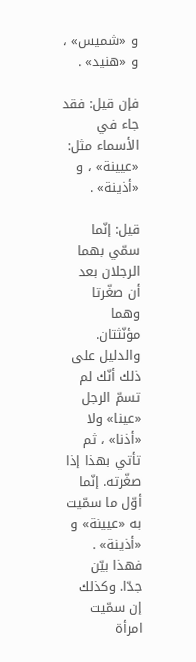و «شميس» ، و «هنيد» .

فإن قيل: فقد جاء في الأسماء مثل: «عيينة» ، و «أذينة» .

قيل: إنّما سمّي بهما الرجلان بعد أن صغّرتا وهما مؤنّثتان. والدليل على ذلك أنّك لم تسمّ الرجل «عينا» ولا «أذنا» ، ثم تأتي بهذا إذا صغّرته. إنّما أوّل ما سمّيت به «عيينة» و «أذينة» . فهذا بيّن جدّا. وكذلك إن سمّيت امرأة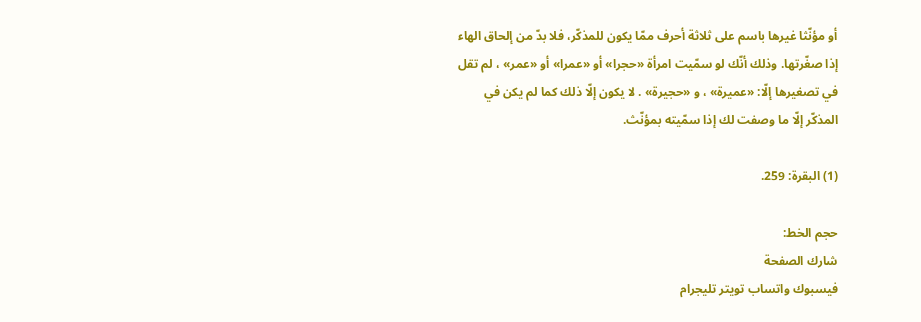أو مؤنّثا غيرها باسم على ثلاثة أحرف ممّا يكون للمذكّر، فلا بدّ من إلحاق الهاء إذا صغّرتها. وذلك أنّك لو سمّيت امرأة «حجرا» أو «عمرا» أو «عمر» ، لم تقل في تصغيرها إلّا: «عميرة» ، و «حجيرة» . لا يكون إلّا ذلك كما لم يكن في المذكّر إلّا ما وصفت لك إذا سمّيته بمؤنّث.

(1) البقرة: 259.

حجم الخط:
شارك الصفحة
فيسبوك واتساب تويتر تليجرام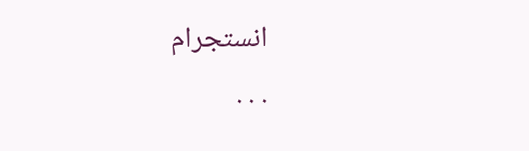انستجرام
. . .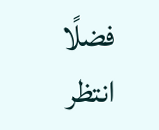فضلًا انتظر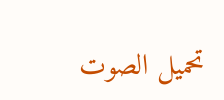تحميل الصوت